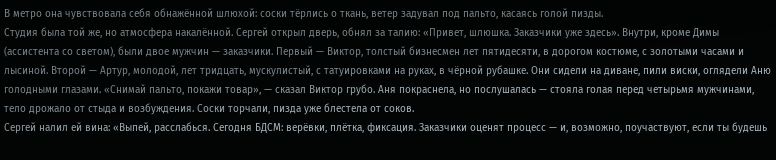В метро она чувствовала себя обнажённой шлюхой: соски тёрлись о ткань, ветер задувал под пальто, касаясь голой пизды.
Студия была той же, но атмосфера накалённой. Сергей открыл дверь, обнял за талию: «Привет, шлюшка. Заказчики уже здесь». Внутри, кроме Димы (ассистента со светом), были двое мужчин — заказчики. Первый — Виктор, толстый бизнесмен лет пятидесяти, в дорогом костюме, с золотыми часами и лысиной. Второй — Артур, молодой, лет тридцать, мускулистый, с татуировками на руках, в чёрной рубашке. Они сидели на диване, пили виски, оглядели Аню голодными глазами. «Снимай пальто, покажи товар», — сказал Виктор грубо. Аня покраснела, но послушалась — стояла голая перед четырьмя мужчинами, тело дрожало от стыда и возбуждения. Соски торчали, пизда уже блестела от соков.
Сергей налил ей вина: «Выпей, расслабься. Сегодня БДСМ: верёвки, плётка, фиксация. Заказчики оценят процесс — и, возможно, поучаствуют, если ты будешь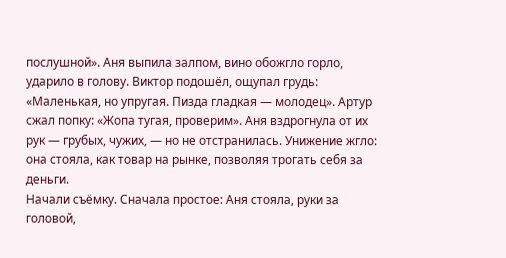послушной». Аня выпила залпом, вино обожгло горло, ударило в голову. Виктор подошёл, ощупал грудь: «Маленькая, но упругая. Пизда гладкая — молодец». Артур сжал попку: «Жопа тугая, проверим». Аня вздрогнула от их рук — грубых, чужих, — но не отстранилась. Унижение жгло: она стояла, как товар на рынке, позволяя трогать себя за деньги.
Начали съёмку. Сначала простое: Аня стояла, руки за головой,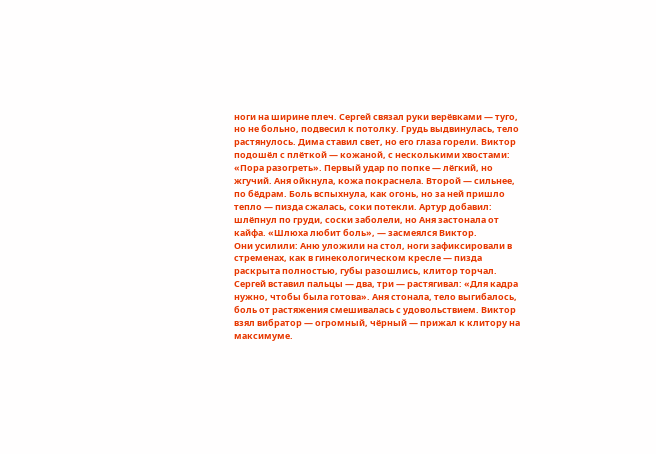ноги на ширине плеч. Сергей связал руки верёвками — туго, но не больно, подвесил к потолку. Грудь выдвинулась, тело растянулось. Дима ставил свет, но его глаза горели. Виктор подошёл с плёткой — кожаной, с несколькими хвостами: «Пора разогреть». Первый удар по попке — лёгкий, но жгучий. Аня ойкнула, кожа покраснела. Второй — сильнее, по бёдрам. Боль вспыхнула, как огонь, но за ней пришло тепло — пизда сжалась, соки потекли. Артур добавил: шлёпнул по груди, соски заболели, но Аня застонала от кайфа. «Шлюха любит боль», — засмеялся Виктор.
Они усилили: Аню уложили на стол, ноги зафиксировали в стременах, как в гинекологическом кресле — пизда раскрыта полностью, губы разошлись, клитор торчал. Сергей вставил пальцы — два, три — растягивал: «Для кадра нужно, чтобы была готова». Аня стонала, тело выгибалось, боль от растяжения смешивалась с удовольствием. Виктор взял вибратор — огромный, чёрный — прижал к клитору на максимуме.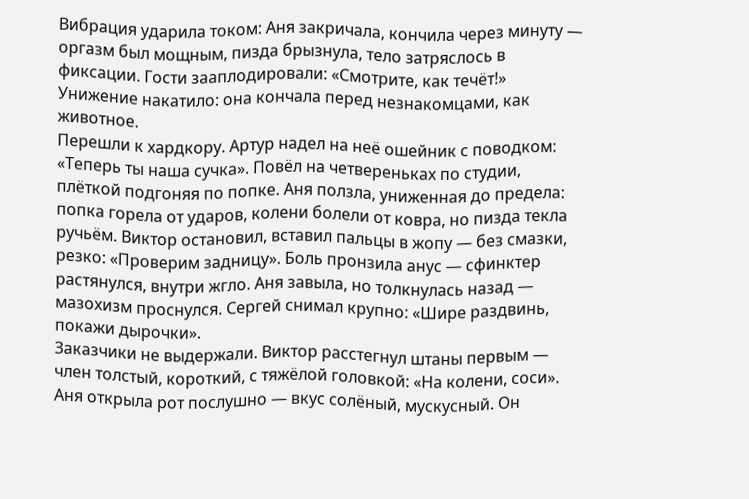Вибрация ударила током: Аня закричала, кончила через минуту — оргазм был мощным, пизда брызнула, тело затряслось в фиксации. Гости зааплодировали: «Смотрите, как течёт!» Унижение накатило: она кончала перед незнакомцами, как животное.
Перешли к хардкору. Артур надел на неё ошейник с поводком: «Теперь ты наша сучка». Повёл на четвереньках по студии, плёткой подгоняя по попке. Аня ползла, униженная до предела: попка горела от ударов, колени болели от ковра, но пизда текла ручьём. Виктор остановил, вставил пальцы в жопу — без смазки, резко: «Проверим задницу». Боль пронзила анус — сфинктер растянулся, внутри жгло. Аня завыла, но толкнулась назад — мазохизм проснулся. Сергей снимал крупно: «Шире раздвинь, покажи дырочки».
Заказчики не выдержали. Виктор расстегнул штаны первым — член толстый, короткий, с тяжёлой головкой: «На колени, соси». Аня открыла рот послушно — вкус солёный, мускусный. Он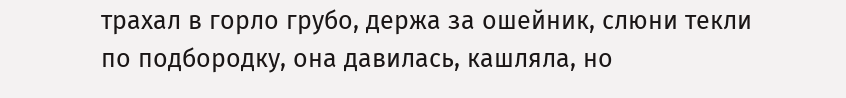трахал в горло грубо, держа за ошейник, слюни текли по подбородку, она давилась, кашляла, но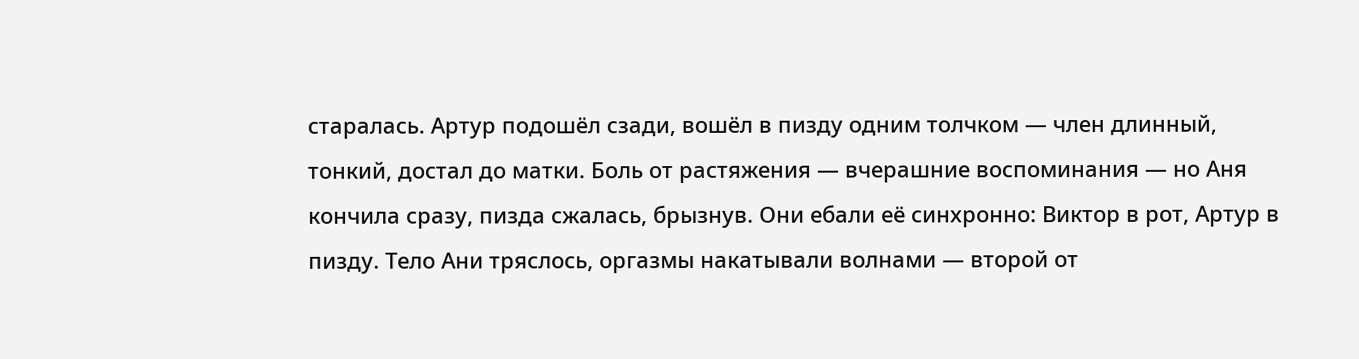старалась. Артур подошёл сзади, вошёл в пизду одним толчком — член длинный, тонкий, достал до матки. Боль от растяжения — вчерашние воспоминания — но Аня кончила сразу, пизда сжалась, брызнув. Они ебали её синхронно: Виктор в рот, Артур в пизду. Тело Ани тряслось, оргазмы накатывали волнами — второй от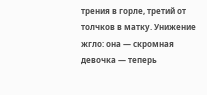трения в горле, третий от толчков в матку. Унижение жгло: она — скромная девочка — теперь